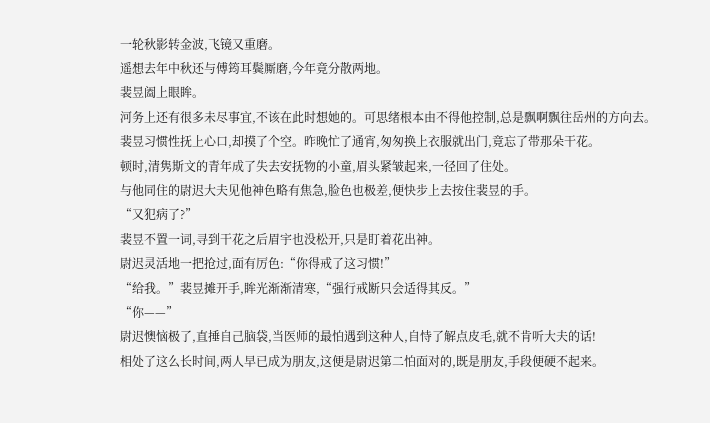一轮秋影转金波,飞镜又重磨。
遥想去年中秋还与傅筠耳鬓厮磨,今年竟分散两地。
裴昱阖上眼眸。
河务上还有很多未尽事宜,不该在此时想她的。可思绪根本由不得他控制,总是飘啊飘往岳州的方向去。
裴昱习惯性抚上心口,却摸了个空。昨晚忙了通宵,匆匆换上衣服就出门,竟忘了带那朵干花。
顿时,清隽斯文的青年成了失去安抚物的小童,眉头紧皱起来,一径回了住处。
与他同住的尉迟大夫见他神色略有焦急,脸色也极差,便快步上去按住裴昱的手。
“又犯病了?”
裴昱不置一词,寻到干花之后眉宇也没松开,只是盯着花出神。
尉迟灵活地一把抢过,面有厉色:“你得戒了这习惯!”
“给我。”裴昱摊开手,眸光渐渐清寒,“强行戒断只会适得其反。”
“你——”
尉迟懊恼极了,直捶自己脑袋,当医师的最怕遇到这种人,自恃了解点皮毛,就不肯听大夫的话!
相处了这么长时间,两人早已成为朋友,这便是尉迟第二怕面对的,既是朋友,手段便硬不起来。